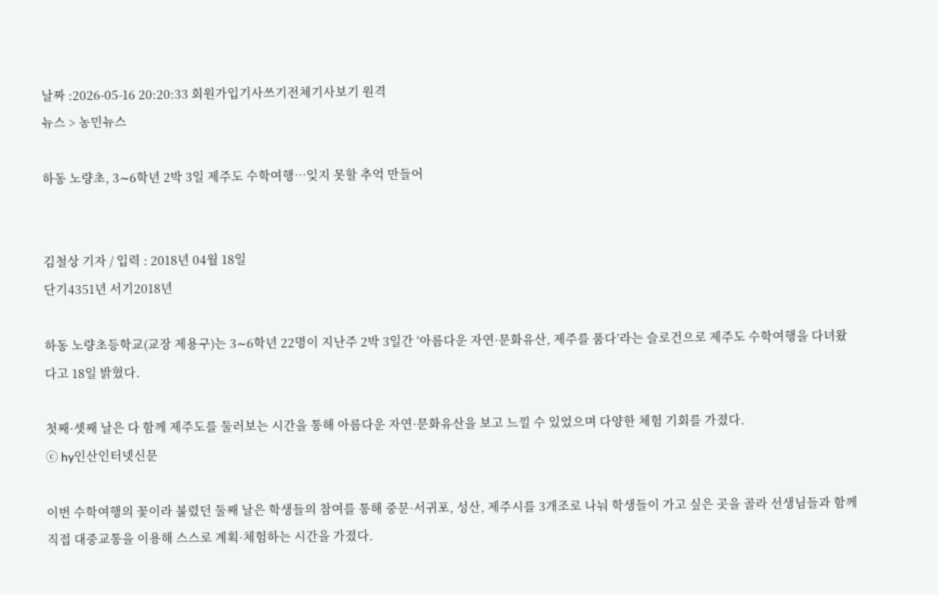날짜 :2026-05-16 20:20:33 회원가입기사쓰기전체기사보기 원격
뉴스 > 농민뉴스

하동 노량초, 3∼6학년 2박 3일 제주도 수학여행…잊지 못할 추억 만들어


김철상 기자 / 입력 : 2018년 04월 18일
단기4351년 서기2018년

하동 노량초등학교(교장 제용구)는 3∼6학년 22명이 지난주 2박 3일간 ‘아름다운 자연·문화유산, 제주를 품다’라는 슬로건으로 제주도 수학여행을 다녀왔다고 18일 밝혔다.

첫째·셋째 날은 다 함께 제주도를 둘러보는 시간을 통해 아름다운 자연·문화유산을 보고 느낄 수 있었으며 다양한 체험 기회를 가졌다.
ⓒ hy인산인터넷신문

이번 수학여행의 꽃이라 불렸던 둘째 날은 학생들의 참여를 통해 중문·서귀포, 성산, 제주시를 3개조로 나눠 학생들이 가고 싶은 곳을 골라 선생님들과 함께 직접 대중교통을 이용해 스스로 계획·체험하는 시간을 가졌다.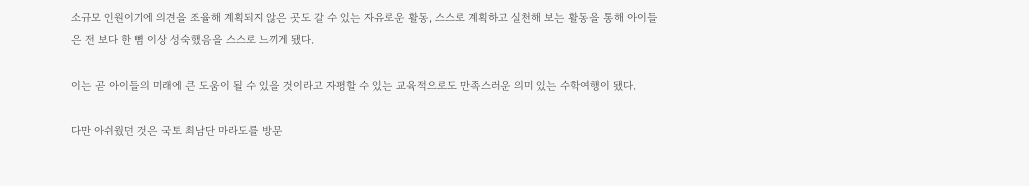소규모 인원이기에 의견을 조율해 계획되지 않은 곳도 갈 수 있는 자유로운 활동, 스스로 계획하고 실천해 보는 활동을 통해 아이들은 전 보다 한 뼘 이상 성숙했음을 스스로 느끼게 됐다.

이는 곧 아이들의 미래에 큰 도움이 될 수 있을 것이라고 자평할 수 있는 교육적으로도 만족스러운 의미 있는 수학여행이 됐다.

다만 아쉬웠던 것은 국토 최남단 마라도를 방문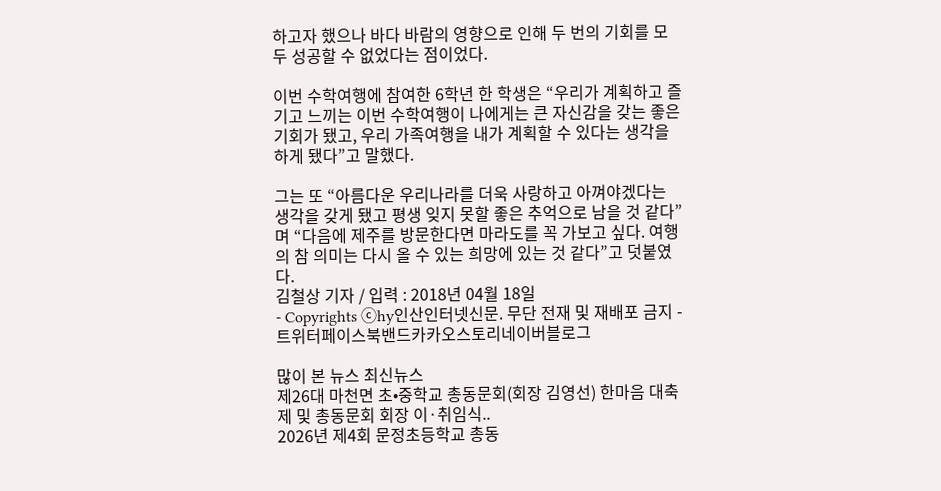하고자 했으나 바다 바람의 영향으로 인해 두 번의 기회를 모두 성공할 수 없었다는 점이었다.

이번 수학여행에 참여한 6학년 한 학생은 “우리가 계획하고 즐기고 느끼는 이번 수학여행이 나에게는 큰 자신감을 갖는 좋은 기회가 됐고, 우리 가족여행을 내가 계획할 수 있다는 생각을 하게 됐다”고 말했다.

그는 또 “아름다운 우리나라를 더욱 사랑하고 아껴야겠다는 생각을 갖게 됐고 평생 잊지 못할 좋은 추억으로 남을 것 같다”며 “다음에 제주를 방문한다면 마라도를 꼭 가보고 싶다. 여행의 참 의미는 다시 올 수 있는 희망에 있는 것 같다”고 덧붙였다.
김철상 기자 / 입력 : 2018년 04월 18일
- Copyrights ⓒhy인산인터넷신문. 무단 전재 및 재배포 금지 -
트위터페이스북밴드카카오스토리네이버블로그

많이 본 뉴스 최신뉴스
제26대 마천면 초•중학교 총동문회(회장 김영선) 한마음 대축제 및 총동문회 회장 이·취임식..
2026년 제4회 문정초등학교 총동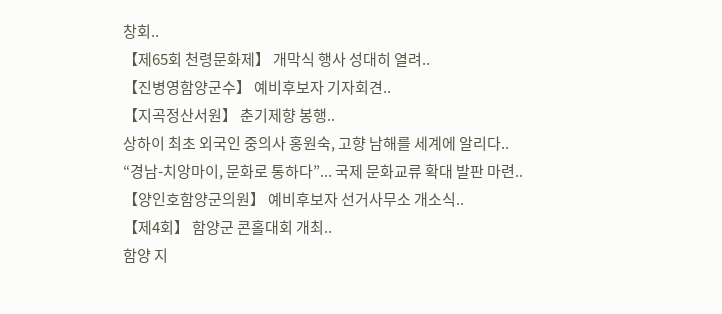창회..
【제65회 천령문화제】 개막식 행사 성대히 열려..
【진병영함양군수】 예비후보자 기자회견..
【지곡정산서원】 춘기제향 봉행..
상하이 최초 외국인 중의사 홍원숙, 고향 남해를 세계에 알리다..
“경남-치앙마이, 문화로 통하다”... 국제 문화교류 확대 발판 마련..
【양인호함양군의원】 예비후보자 선거사무소 개소식..
【제4회】 함양군 콘홀대회 개최..
함양 지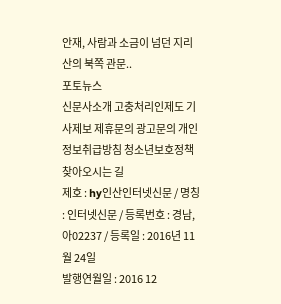안재, 사람과 소금이 넘던 지리산의 북쪽 관문..
포토뉴스
신문사소개 고충처리인제도 기사제보 제휴문의 광고문의 개인정보취급방침 청소년보호정책 찾아오시는 길
제호 : hy인산인터넷신문 / 명칭 : 인터넷신문 / 등록번호 : 경남, 아02237 / 등록일 : 2016년 11월 24일
발행연월일 : 2016 12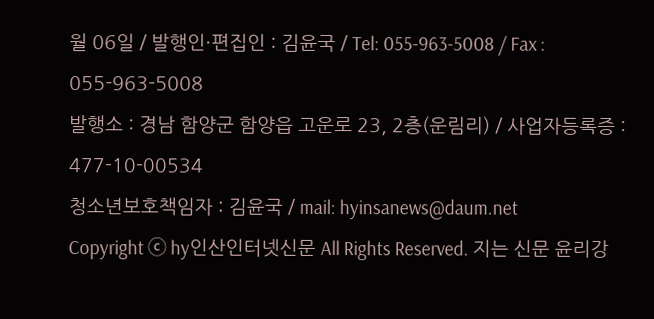월 06일 / 발행인·편집인 : 김윤국 / Tel: 055-963-5008 / Fax : 055-963-5008
발행소 : 경남 함양군 함양읍 고운로 23, 2층(운림리) / 사업자등록증 : 477-10-00534
청소년보호책임자 : 김윤국 / mail: hyinsanews@daum.net
Copyright ⓒ hy인산인터넷신문 All Rights Reserved. 지는 신문 윤리강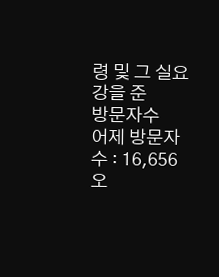령 및 그 실요강을 준
방문자수
어제 방문자 수 : 16,656
오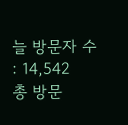늘 방문자 수 : 14,542
총 방문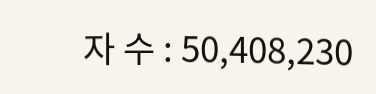자 수 : 50,408,230